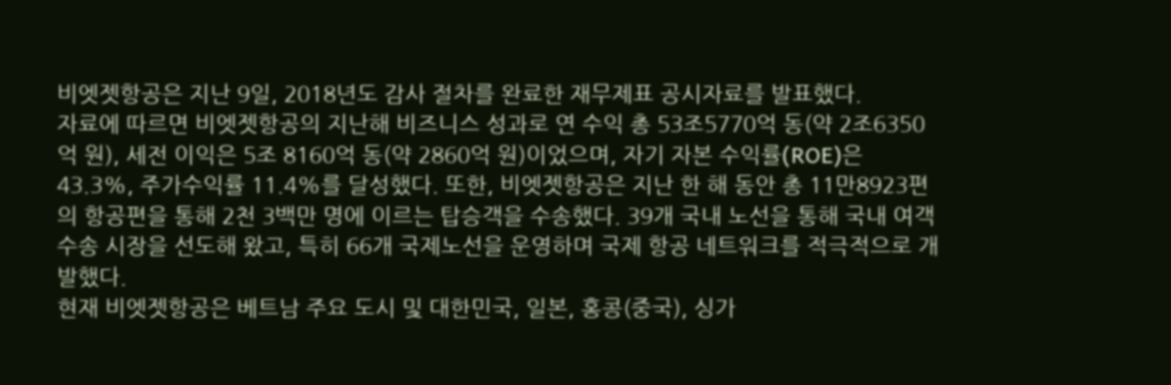비엣젯항공은 지난 9일, 2018년도 감사 절차를 완료한 재무제표 공시자료를 발표했다.
자료에 따르면 비엣젯항공의 지난해 비즈니스 성과로 연 수익 총 53조5770억 동(약 2조6350억 원), 세전 이익은 5조 8160억 동(약 2860억 원)이었으며, 자기 자본 수익률(ROE)은 43.3%, 주가수익률 11.4%를 달성했다. 또한, 비엣젯항공은 지난 한 해 동안 총 11만8923편의 항공편을 통해 2천 3백만 명에 이르는 탑승객을 수송했다. 39개 국내 노선을 통해 국내 여객 수송 시장을 선도해 왔고, 특히 66개 국제노선을 운영하며 국제 항공 네트워크를 적극적으로 개발했다.
현재 비엣젯항공은 베트남 주요 도시 및 대한민국, 일본, 홍콩(중국), 싱가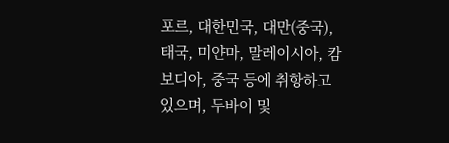포르, 대한민국, 대만(중국), 태국, 미얀마, 말레이시아, 캄보디아, 중국 등에 취항하고 있으며, 두바이 및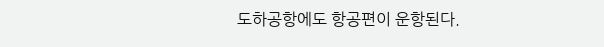도하공항에도 항공편이 운항된다.